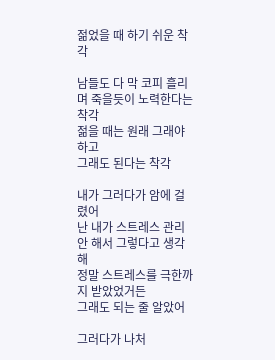젊었을 때 하기 쉬운 착각

남들도 다 막 코피 흘리며 죽을듯이 노력한다는 착각
젊을 때는 원래 그래야 하고
그래도 된다는 착각

내가 그러다가 암에 걸렸어
난 내가 스트레스 관리 안 해서 그렇다고 생각해
정말 스트레스를 극한까지 받았었거든
그래도 되는 줄 알았어

그러다가 나처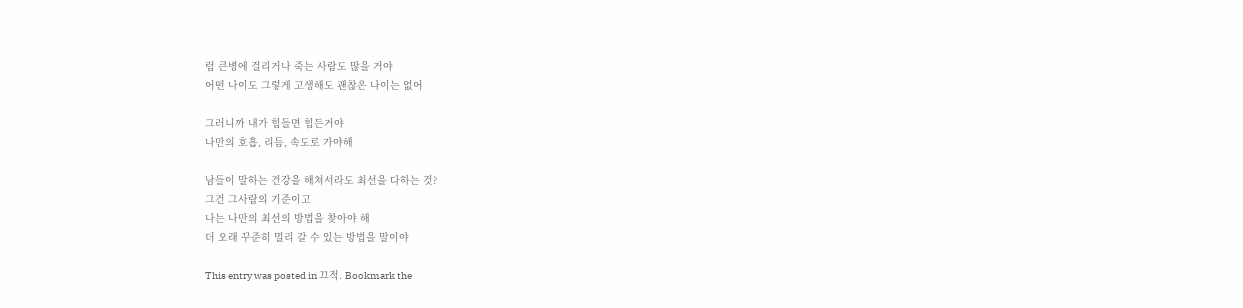럼 큰병에 걸리거나 죽는 사람도 많을 거야
어떤 나이도 그렇게 고생해도 괜찮은 나이는 없어

그러니까 내가 힘들면 힘든거야
나만의 호흡, 리듬, 속도로 가야해

남들이 말하는 건강을 해쳐서라도 최선을 다하는 것?
그건 그사람의 기준이고
나는 나만의 최선의 방법을 찾아야 해
더 오래 꾸준히 멀리 갈 수 있는 방법을 말이야

This entry was posted in 끄적. Bookmark the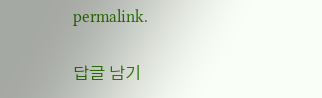permalink.

답글 남기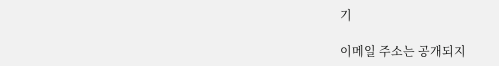기

이메일 주소는 공개되지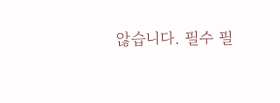않습니다. 필수 필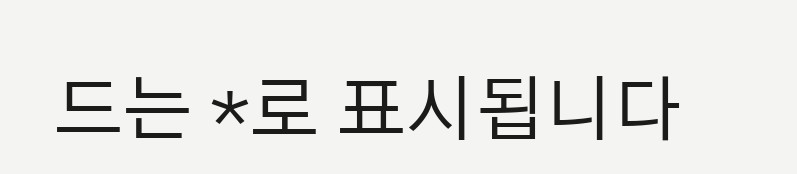드는 *로 표시됩니다